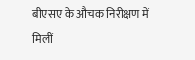बीएसए के औचक निरीक्षण में मिलीं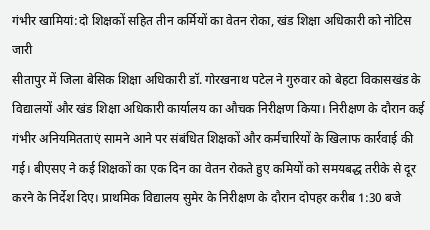गंभीर खामियां:दो शिक्षकों सहित तीन कर्मियों का वेतन रोका, खंड शिक्षा अधिकारी को नोटिस जारी
सीतापुर में जिला बेसिक शिक्षा अधिकारी डॉ. गोरखनाथ पटेल ने गुरुवार को बेहटा विकासखंड के विद्यालयों और खंड शिक्षा अधिकारी कार्यालय का औचक निरीक्षण किया। निरीक्षण के दौरान कई गंभीर अनियमितताएं सामने आने पर संबंधित शिक्षकों और कर्मचारियों के खिलाफ कार्रवाई की गई। बीएसए ने कई शिक्षकों का एक दिन का वेतन रोकते हुए कमियों को समयबद्ध तरीके से दूर करने के निर्देश दिए। प्राथमिक विद्यालय सुमेर के निरीक्षण के दौरान दोपहर करीब 1:30 बजे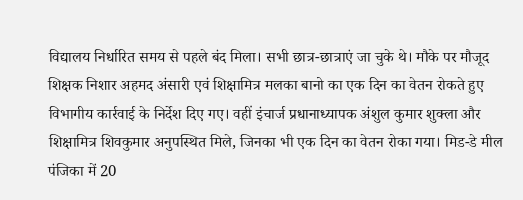विद्यालय निर्धारित समय से पहले बंद मिला। सभी छात्र-छात्राएं जा चुके थे। मौके पर मौजूद शिक्षक निशार अहमद अंसारी एवं शिक्षामित्र मलका बानो का एक दिन का वेतन रोकते हुए विभागीय कार्रवाई के निर्देश दिए गए। वहीं इंचार्ज प्रधानाध्यापक अंशुल कुमार शुक्ला और शिक्षामित्र शिवकुमार अनुपस्थित मिले, जिनका भी एक दिन का वेतन रोका गया। मिड-डे मील पंजिका में 20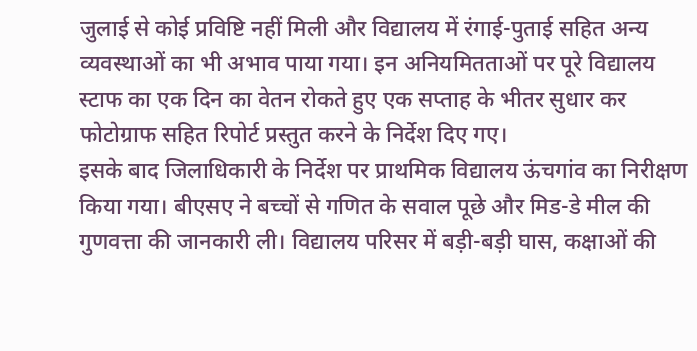जुलाई से कोई प्रविष्टि नहीं मिली और विद्यालय में रंगाई-पुताई सहित अन्य व्यवस्थाओं का भी अभाव पाया गया। इन अनियमितताओं पर पूरे विद्यालय स्टाफ का एक दिन का वेतन रोकते हुए एक सप्ताह के भीतर सुधार कर फोटोग्राफ सहित रिपोर्ट प्रस्तुत करने के निर्देश दिए गए।
इसके बाद जिलाधिकारी के निर्देश पर प्राथमिक विद्यालय ऊंचगांव का निरीक्षण किया गया। बीएसए ने बच्चों से गणित के सवाल पूछे और मिड-डे मील की गुणवत्ता की जानकारी ली। विद्यालय परिसर में बड़ी-बड़ी घास, कक्षाओं की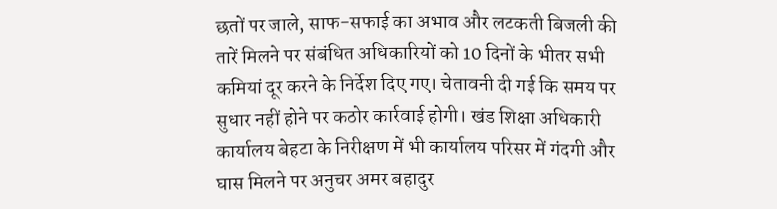छतों पर जाले, साफ-सफाई का अभाव और लटकती बिजली की तारें मिलने पर संबंधित अधिकारियों को 10 दिनों के भीतर सभी कमियां दूर करने के निर्देश दिए गए। चेतावनी दी गई कि समय पर सुधार नहीं होने पर कठोर कार्रवाई होगी। खंड शिक्षा अधिकारी कार्यालय बेहटा के निरीक्षण में भी कार्यालय परिसर में गंदगी और घास मिलने पर अनुचर अमर बहादुर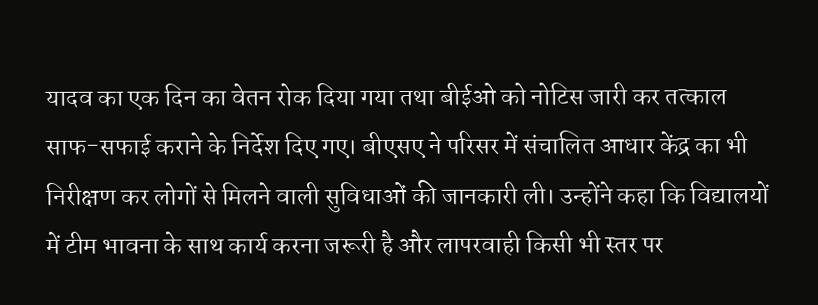यादव का एक दिन का वेतन रोक दिया गया तथा बीईओ को नोटिस जारी कर तत्काल साफ-सफाई कराने के निर्देश दिए गए। बीएसए ने परिसर में संचालित आधार केंद्र का भी निरीक्षण कर लोगों से मिलने वाली सुविधाओं की जानकारी ली। उन्होंने कहा कि विद्यालयों में टीम भावना के साथ कार्य करना जरूरी है और लापरवाही किसी भी स्तर पर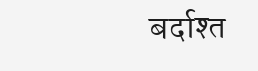बर्दाश्त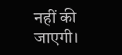नहीं की जाएगी।